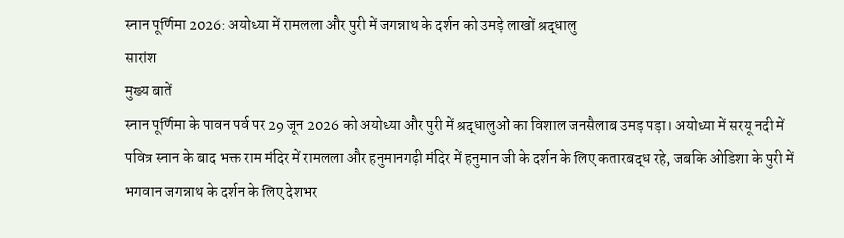स्नान पूर्णिमा 2026: अयोध्या में रामलला और पुरी में जगन्नाथ के दर्शन को उमड़े लाखों श्रद्धालु
सारांश
मुख्य बातें
स्नान पूर्णिमा के पावन पर्व पर 29 जून 2026 को अयोध्या और पुरी में श्रद्धालुओं का विशाल जनसैलाब उमड़ पड़ा। अयोध्या में सरयू नदी में पवित्र स्नान के बाद भक्त राम मंदिर में रामलला और हनुमानगढ़ी मंदिर में हनुमान जी के दर्शन के लिए कतारबद्ध रहे, जबकि ओडिशा के पुरी में भगवान जगन्नाथ के दर्शन के लिए देशभर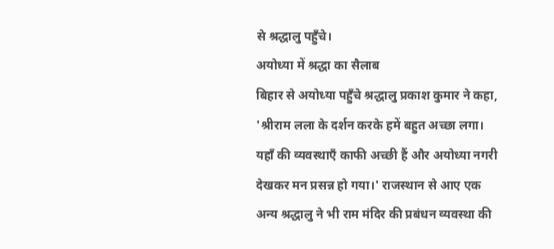से श्रद्धालु पहुँचे।
अयोध्या में श्रद्धा का सैलाब
बिहार से अयोध्या पहुँचे श्रद्धालु प्रकाश कुमार ने कहा, 'श्रीराम लला के दर्शन करके हमें बहुत अच्छा लगा। यहाँ की व्यवस्थाएँ काफी अच्छी हैं और अयोध्या नगरी देखकर मन प्रसन्न हो गया।' राजस्थान से आए एक अन्य श्रद्धालु ने भी राम मंदिर की प्रबंधन व्यवस्था की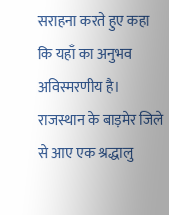सराहना करते हुए कहा कि यहाँ का अनुभव अविस्मरणीय है।
राजस्थान के बाड़मेर जिले से आए एक श्रद्धालु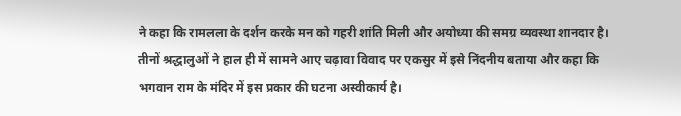ने कहा कि रामलला के दर्शन करके मन को गहरी शांति मिली और अयोध्या की समग्र व्यवस्था शानदार है। तीनों श्रद्धालुओं ने हाल ही में सामने आए चढ़ावा विवाद पर एकसुर में इसे निंदनीय बताया और कहा कि भगवान राम के मंदिर में इस प्रकार की घटना अस्वीकार्य है।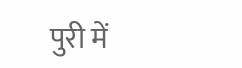पुरी में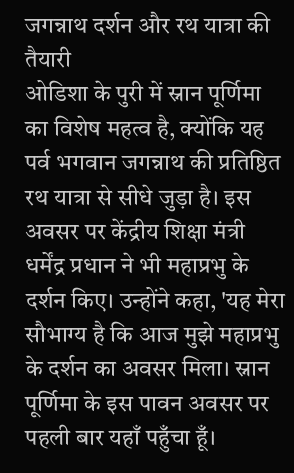जगन्नाथ दर्शन और रथ यात्रा की तैयारी
ओडिशा के पुरी में स्नान पूर्णिमा का विशेष महत्व है, क्योंकि यह पर्व भगवान जगन्नाथ की प्रतिष्ठित रथ यात्रा से सीधे जुड़ा है। इस अवसर पर केंद्रीय शिक्षा मंत्री धर्मेंद्र प्रधान ने भी महाप्रभु के दर्शन किए। उन्होंने कहा, 'यह मेरा सौभाग्य है कि आज मुझे महाप्रभु के दर्शन का अवसर मिला। स्नान पूर्णिमा के इस पावन अवसर पर पहली बार यहाँ पहुँचा हूँ।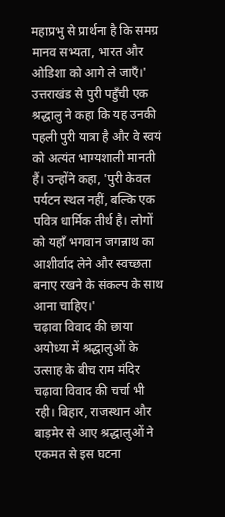महाप्रभु से प्रार्थना है कि समग्र मानव सभ्यता, भारत और ओडिशा को आगे ले जाएँ।'
उत्तराखंड से पुरी पहुँची एक श्रद्धालु ने कहा कि यह उनकी पहली पुरी यात्रा है और वे स्वयं को अत्यंत भाग्यशाली मानती हैं। उन्होंने कहा, 'पुरी केवल पर्यटन स्थल नहीं, बल्कि एक पवित्र धार्मिक तीर्थ है। लोगों को यहाँ भगवान जगन्नाथ का आशीर्वाद लेने और स्वच्छता बनाए रखने के संकल्प के साथ आना चाहिए।'
चढ़ावा विवाद की छाया
अयोध्या में श्रद्धालुओं के उत्साह के बीच राम मंदिर चढ़ावा विवाद की चर्चा भी रही। बिहार, राजस्थान और बाड़मेर से आए श्रद्धालुओं ने एकमत से इस घटना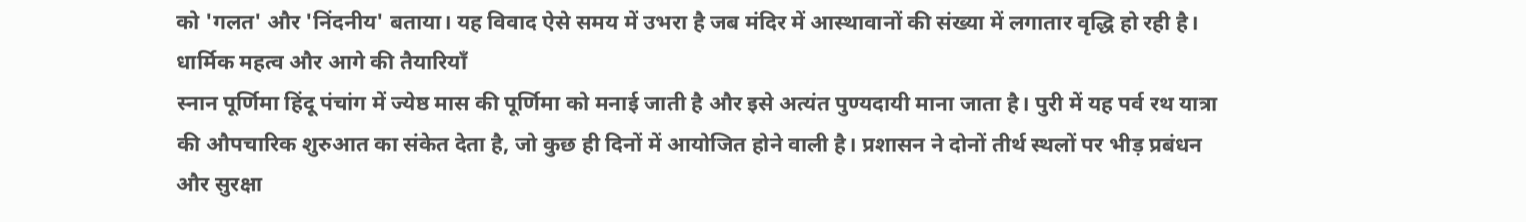को 'गलत' और 'निंदनीय' बताया। यह विवाद ऐसे समय में उभरा है जब मंदिर में आस्थावानों की संख्या में लगातार वृद्धि हो रही है।
धार्मिक महत्व और आगे की तैयारियाँ
स्नान पूर्णिमा हिंदू पंचांग में ज्येष्ठ मास की पूर्णिमा को मनाई जाती है और इसे अत्यंत पुण्यदायी माना जाता है। पुरी में यह पर्व रथ यात्रा की औपचारिक शुरुआत का संकेत देता है, जो कुछ ही दिनों में आयोजित होने वाली है। प्रशासन ने दोनों तीर्थ स्थलों पर भीड़ प्रबंधन और सुरक्षा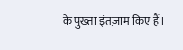के पुख्ता इंतज़ाम किए हैं।